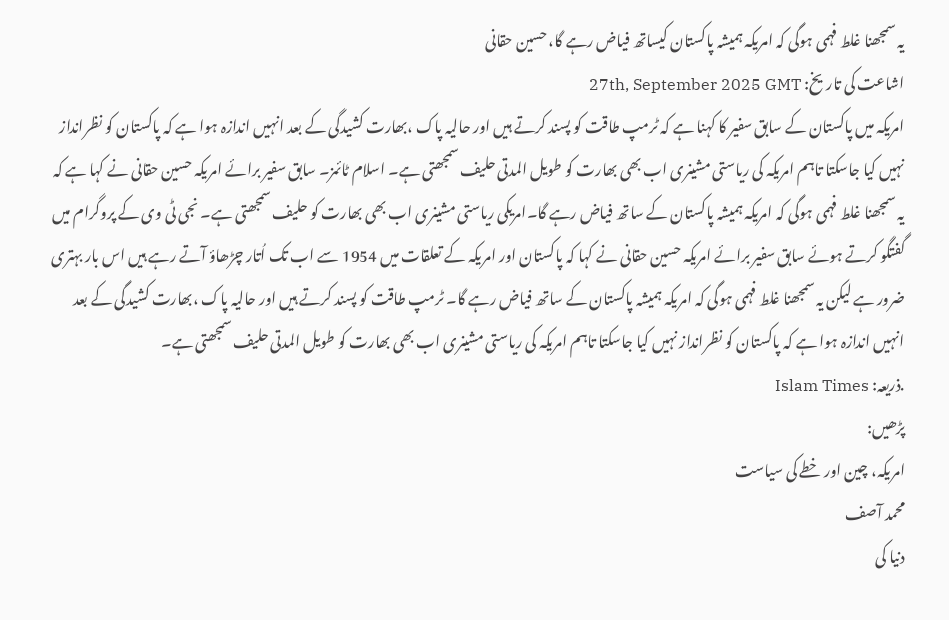یہ سمجھنا غلط فہمی ہوگی کہ امریکہ ہمیشہ پاکستان کیساتھ فیاض رہے گا، حسین حقانی
اشاعت کی تاریخ: 27th, September 2025 GMT
امریکہ میں پاکستان کے سابق سفیر کا کہنا ہے کہ ٹرمپ طاقت کو پسند کرتے ہیں اور حالیہ پاک ،بھارت کشیدگی کے بعد انہیں اندازہ ہوا ہے کہ پاکستان کو نظرانداز نہیں کیا جاسکتا تاہم امریکہ کی ریاستی مشینری اب بھی بھارت کو طویل المدتی حلیف سمجھتی ہے۔ اسلام ٹائمز۔ سابق سفیر برائے امریکہ حسین حقانی نے کہا ہے کہ یہ سمجھنا غلط فہمی ہوگی کہ امریکہ ہمیشہ پاکستان کے ساتھ فیاض رہے گا۔امریکی ریاستی مشینری اب بھی بھارت کو حلیف سمجھتی ہے۔ نجی ٹی وی کے پروگرام میں گفتگو کرتے ہوئے سابق سفیر برائے امریکہ حسین حقانی نے کہا کہ پاکستان اور امریکہ کے تعلقات میں 1954 سے اب تک اُتار چڑھاؤ آتے رہے ہیں اس بار بہتری ضرور ہے لیکن یہ سمجھنا غلط فہمی ہوگی کہ امریکہ ہمیشہ پاکستان کے ساتھ فیاض رہے گا۔ ٹرمپ طاقت کو پسند کرتے ہیں اور حالیہ پاک ،بھارت کشیدگی کے بعد انہیں اندازہ ہوا ہے کہ پاکستان کو نظرانداز نہیں کیا جاسکتا تاہم امریکہ کی ریاستی مشینری اب بھی بھارت کو طویل المدتی حلیف سمجھتی ہے۔
.ذریعہ: Islam Times
پڑھیں:
امریکہ، چین اور خطے کی سیاست
محمد آصف
دنیا کی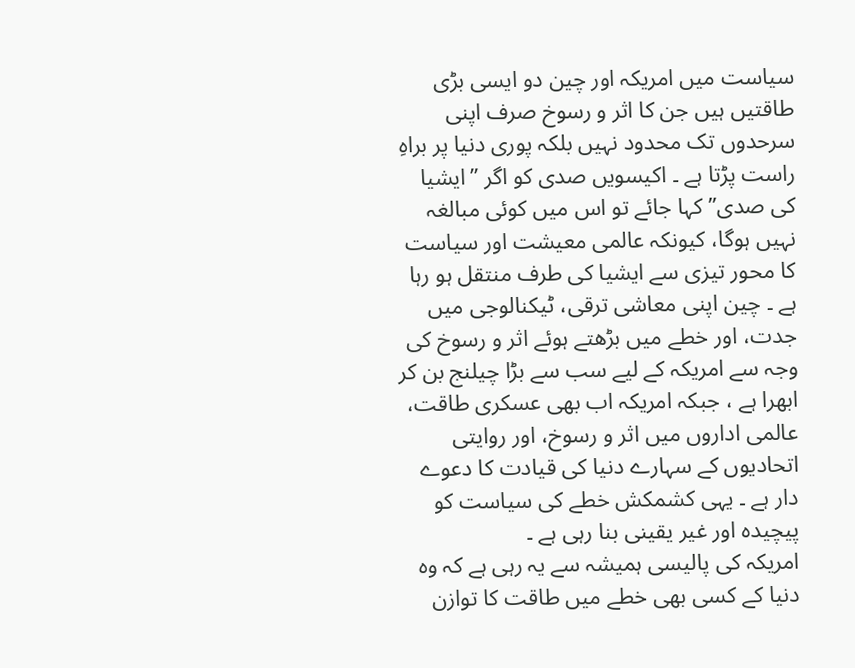سیاست میں امریکہ اور چین دو ایسی بڑی طاقتیں ہیں جن کا اثر و رسوخ صرف اپنی سرحدوں تک محدود نہیں بلکہ پوری دنیا پر براہِ راست پڑتا ہے ۔ اکیسویں صدی کو اگر ”ایشیا کی صدی” کہا جائے تو اس میں کوئی مبالغہ نہیں ہوگا، کیونکہ عالمی معیشت اور سیاست کا محور تیزی سے ایشیا کی طرف منتقل ہو رہا ہے ۔ چین اپنی معاشی ترقی، ٹیکنالوجی میں جدت، اور خطے میں بڑھتے ہوئے اثر و رسوخ کی وجہ سے امریکہ کے لیے سب سے بڑا چیلنج بن کر ابھرا ہے ، جبکہ امریکہ اب بھی عسکری طاقت، عالمی اداروں میں اثر و رسوخ، اور روایتی اتحادیوں کے سہارے دنیا کی قیادت کا دعوے دار ہے ۔ یہی کشمکش خطے کی سیاست کو پیچیدہ اور غیر یقینی بنا رہی ہے ۔
امریکہ کی پالیسی ہمیشہ سے یہ رہی ہے کہ وہ دنیا کے کسی بھی خطے میں طاقت کا توازن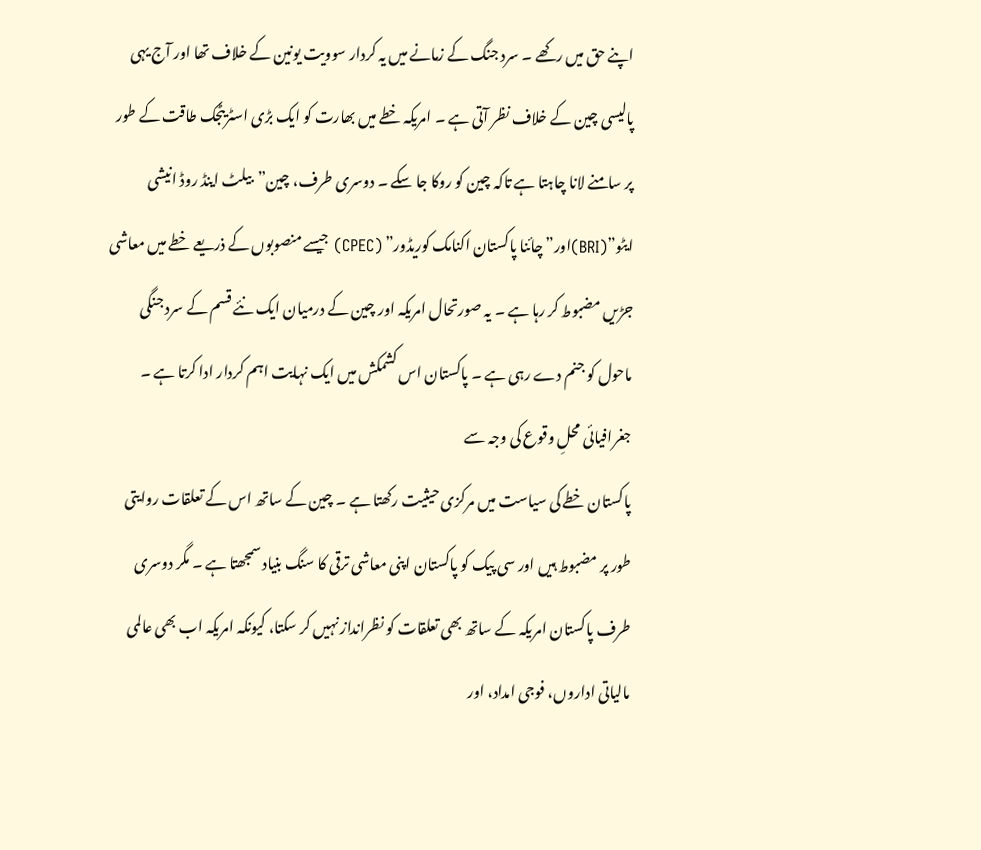اپنے حق میں رکھے ۔ سرد جنگ کے زمانے میں یہ کردار سوویت یونین کے خلاف تھا اور آج یہی پالیسی چین کے خلاف نظر آتی ہے ۔ امریکہ خطے میں بھارت کو ایک بڑی اسٹریٹجک طاقت کے طور پر سامنے لانا چاہتا ہے تاکہ چین کو روکا جا سکے ۔ دوسری طرف، چین”بیلٹ اینڈ روڈ انیشی ایٹو”(BRI)اور”چائنا پاکستان اکنامک کوریڈور” (CPEC) جیسے منصوبوں کے ذریعے خطے میں معاشی جڑیں مضبوط کر رہا ہے ۔ یہ صورتحال امریکہ اور چین کے درمیان ایک نئے قسم کے سرد جنگی ماحول کو جنم دے رہی ہے ۔ پاکستان اس کشمکش میں ایک نہایت اہم کردار ادا کرتا ہے ۔ جغرافیائی محلِ وقوع کی وجہ سے
پاکستان خطے کی سیاست میں مرکزی حیثیت رکھتا ہے ۔ چین کے ساتھ اس کے تعلقات روایتی طور پر مضبوط ہیں اور سی پیک کو پاکستان اپنی معاشی ترقی کا سنگ بنیاد سمجھتا ہے ۔ مگر دوسری طرف پاکستان امریکہ کے ساتھ بھی تعلقات کو نظرانداز نہیں کر سکتا، کیونکہ امریکہ اب بھی عالمی
مالیاتی اداروں، فوجی امداد، اور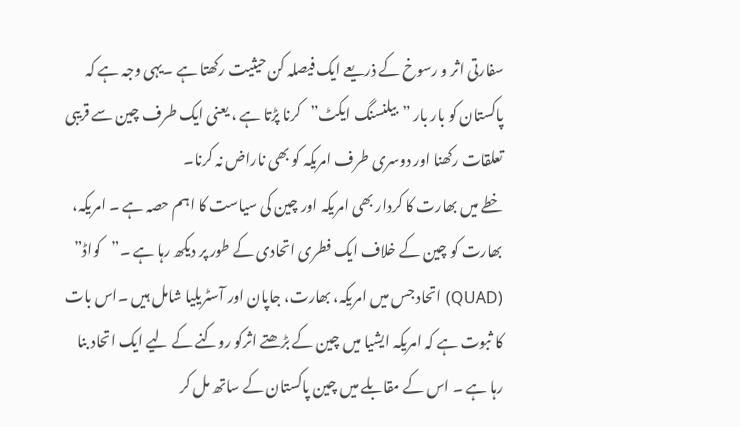سفارتی اثر و رسوخ کے ذریعے ایک فیصلہ کن حیثیت رکھتا ہے ۔یہی وجہ ہے کہ پاکستان کو بار بار ”بیلنسنگ ایکٹ”کرنا پڑتا ہے ، یعنی ایک طرف چین سے قریبی تعلقات رکھنا اور دوسری طرف امریکہ کو بھی ناراض نہ کرنا۔
خطے میں بھارت کا کردار بھی امریکہ اور چین کی سیاست کا اہم حصہ ہے ۔ امریکہ، بھارت کو چین کے خلاف ایک فطری اتحادی کے طور پر دیکھ رہا ہے ۔”کواڈ” (QUAD) اتحاد جس میں امریکہ، بھارت، جاپان اور آسٹریلیا شامل ہیں ۔اس بات کا ثبوت ہے کہ امریکہ ایشیا میں چین کے بڑھتے اثرکو روکنے کے لیے ایک اتحاد بنا رہا ہے ۔ اس کے مقابلے میں چین پاکستان کے ساتھ مل کر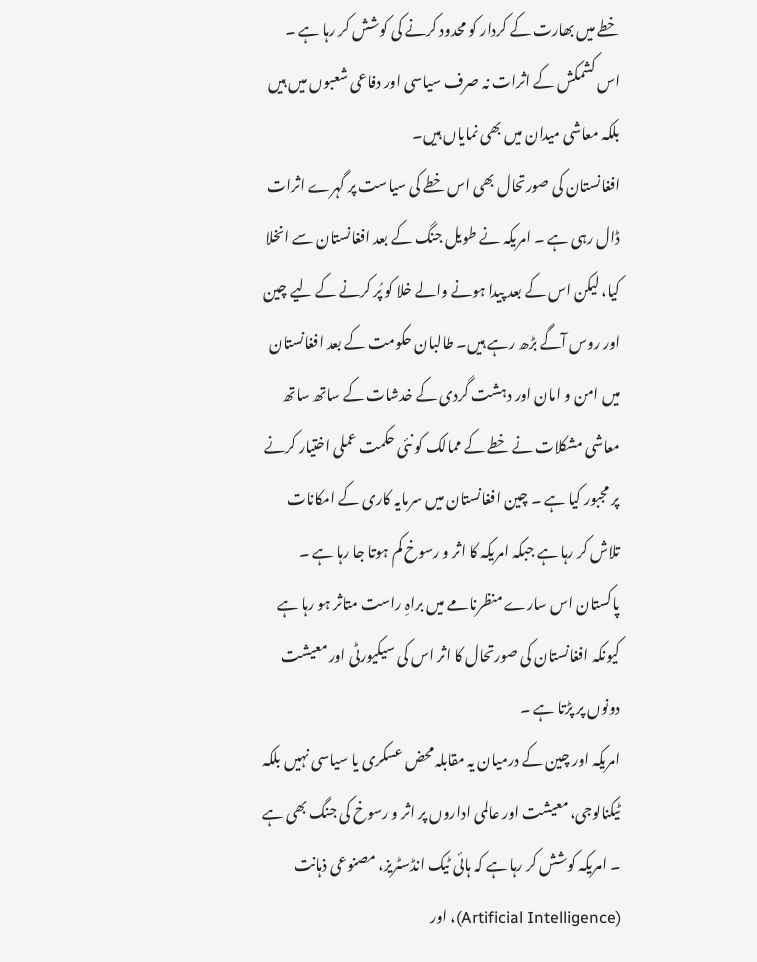خطے میں بھارت کے کردار کو محدود کرنے کی کوشش کر رہا ہے ۔ اس کشمکش کے اثرات نہ صرف سیاسی اور دفاعی شعبوں میں ہیں بلکہ معاشی میدان میں بھی نمایاں ہیں۔
افغانستان کی صورتحال بھی اس خطے کی سیاست پر گہرے اثرات ڈال رہی ہے ۔ امریکہ نے طویل جنگ کے بعد افغانستان سے انخلا کیا، لیکن اس کے بعد پیدا ہونے والے خلا کو پُر کرنے کے لیے چین اور روس آگے بڑھ رہے ہیں۔ طالبان حکومت کے بعد افغانستان میں امن و امان اور دہشت گردی کے خدشات کے ساتھ ساتھ معاشی مشکلات نے خطے کے ممالک کو نئی حکمت عملی اختیار کرنے پر مجبور کیا ہے ۔ چین افغانستان میں سرمایہ کاری کے امکانات تلاش کر رہا ہے جبکہ امریکہ کا اثر و رسوخ کم ہوتا جا رہا ہے ۔ پاکستان اس سارے منظرنامے میں براہِ راست متاثر ہو رہا ہے کیونکہ افغانستان کی صورتحال کا اثر اس کی سیکیورٹی اور معیشت دونوں پر پڑتا ہے ۔
امریکہ اور چین کے درمیان یہ مقابلہ محض عسکری یا سیاسی نہیں بلکہ ٹیکنالوجی، معیشت اور عالمی اداروں پر اثر و رسوخ کی جنگ بھی ہے ۔ امریکہ کوشش کر رہا ہے کہ ہائی ٹیک انڈسٹریز، مصنوعی ذہانت (Artificial Intelligence)، اور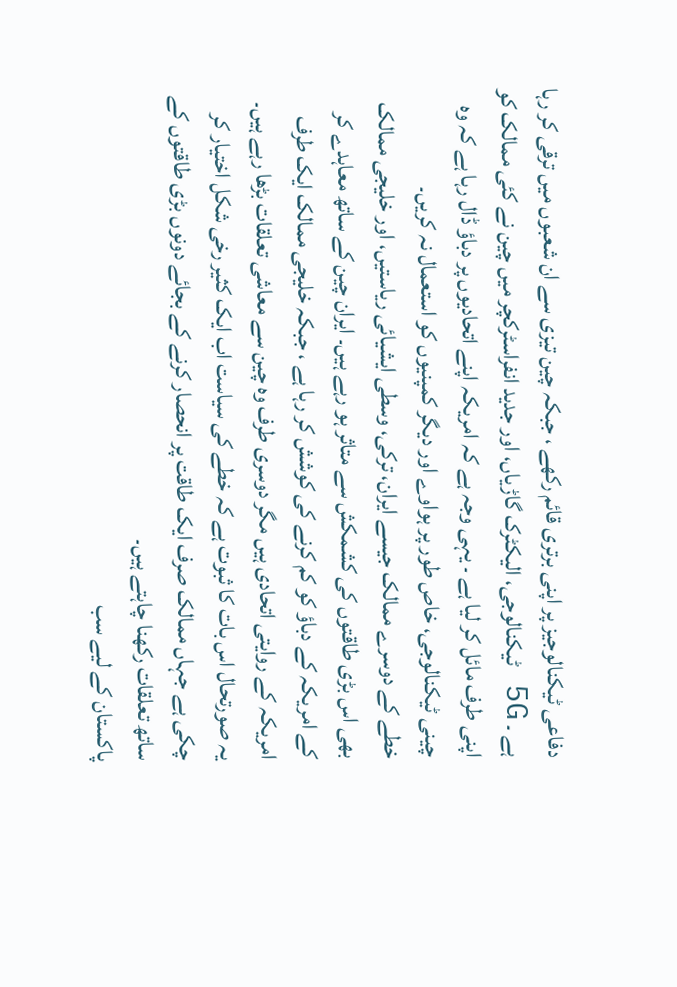دفاعی ٹیکنالوجیز پر اپنی برتری قائم رکھے ، جبکہ چین تیزی سے ان شعبوں میں ترقی کر رہا ہے ۔ 5G ٹیکنالوجی، الیکٹرک گاڑیاں، اور جدید انفراسٹرکچر میں چین نے کئی ممالک کو اپنی طرف مائل کر لیا ہے ۔ یہی وجہ ہے کہ امریکہ اپنے اتحادیوں پر دباؤ ڈال رہا ہے کہ وہ چینی ٹیکنالوجی، خاص طور پر ہواوے اور دیگر کمپنیوں کو استعمال نہ کریں۔
خطے کے دوسرے ممالک جیسے ایران، ترکی، وسطی ایشیائی ریاستیں، اور خلیجی ممالک بھی اس بڑی طاقتوں کی کشمکش سے متاثر ہو رہے ہیں۔ ایران چین کے ساتھ معاہدے کر کے امریکہ کے دباؤ کو کم کرنے کی کوشش کر رہا ہے ، جبکہ خلیجی ممالک ایک طرف امریکہ کے روایتی اتحادی ہیں مگر دوسری طرف وہ چین سے معاشی تعلقات بڑھا رہے ہیں۔ یہ صورتحال اس بات کا ثبوت ہے کہ خطے کی سیاست اب ایک کثیر رخی شکل اختیار کر چکی ہے جہاں ممالک صرف ایک طاقت پر انحصار کرنے کے بجائے دونوں بڑی طاقتوں کے ساتھ تعلقات رکھنا چاہتے ہیں۔
پاکستان کے لیے سب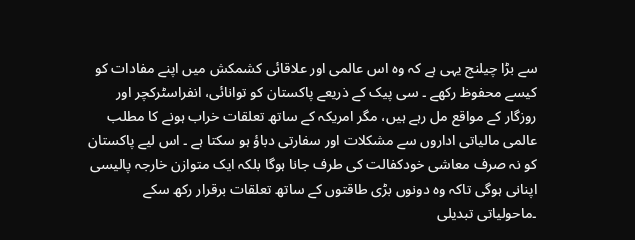سے بڑا چیلنج یہی ہے کہ وہ اس عالمی اور علاقائی کشمکش میں اپنے مفادات کو کیسے محفوظ رکھے ۔ سی پیک کے ذریعے پاکستان کو توانائی، انفراسٹرکچر اور روزگار کے مواقع مل رہے ہیں، مگر امریکہ کے ساتھ تعلقات خراب ہونے کا مطلب عالمی مالیاتی اداروں سے مشکلات اور سفارتی دباؤ ہو سکتا ہے ۔ اس لیے پاکستان کو نہ صرف معاشی خودکفالت کی طرف جانا ہوگا بلکہ ایک متوازن خارجہ پالیسی اپنانی ہوگی تاکہ وہ دونوں بڑی طاقتوں کے ساتھ تعلقات برقرار رکھ سکے ۔ماحولیاتی تبدیلی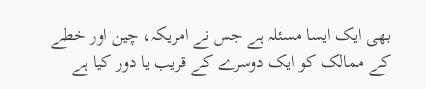بھی ایک ایسا مسئلہ ہے جس نے امریکہ، چین اور خطے کے ممالک کو ایک دوسرے کے قریب یا دور کیا ہے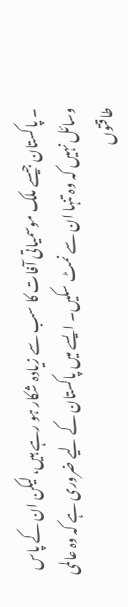۔ پاکستان جیسے ملک موسمیاتی آفات کا سب سے زیادہ شکار ہو رہے ہیں، لیکن ان کے پاس وسائل نہیں کہ وہ تنہا ان سے نمٹ سکیں۔ ایسے میں پاکستان کے لیے ضروری ہے کہ وہ عالمی طاقتوں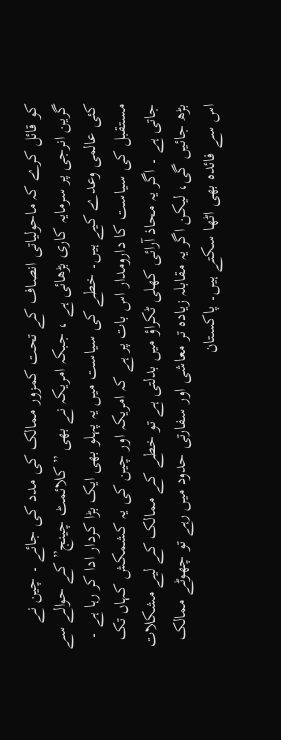کو قائل کرے کہ ماحولیاتی انصاف کے تحت کمزور ممالک کی مدد کی جائے ۔ چین نے گرین انرجی پر سرمایہ کاری بڑھائی ہے ، جبکہ امریکہ نے بھی ”کلائمٹ چینج” کے حوالے سے کئی عالمی وعدے کیے ہیں۔ خطے کی سیاست میں یہ پہلو بھی ایک بڑا کردار ادا کر رہا ہے ۔ مستقبل کی سیاست کا دارومدار اس بات پر ہے کہ امریکہ اور چین کی یہ کشمکش کہاں تک جاتی ہے ۔ اگر یہ محاذ آرائی کھلی ٹکراؤ میں بدلتی ہے تو خطے کے ممالک کے لیے مشکلات بڑھ جائیں گی، لیکن اگر یہ مقابلہ زیادہ تر معاشی اور سفارتی حدود میں رہے تو چھوٹے ممالک اس سے فائدہ بھی اٹھا سکتے ہیں۔ پاکستان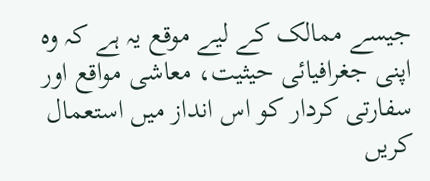جیسے ممالک کے لیے موقع یہ ہے کہ وہ اپنی جغرافیائی حیثیت، معاشی مواقع اور سفارتی کردار کو اس انداز میں استعمال کریں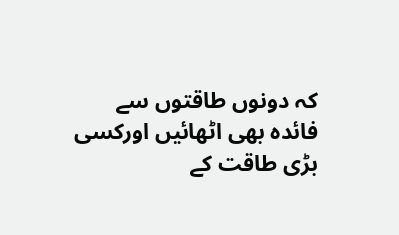کہ دونوں طاقتوں سے فائدہ بھی اٹھائیں اورکسی بڑی طاقت کے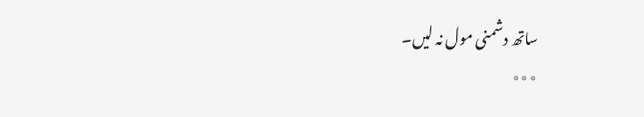ساتھ دشمنی مول نہ لیں۔
٭٭٭